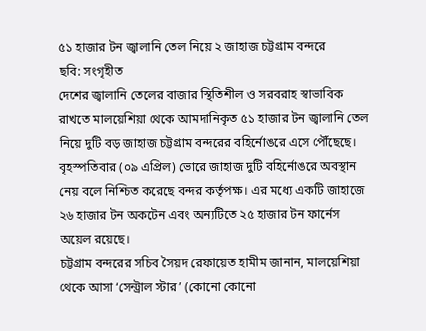৫১ হাজার টন জ্বালানি তেল নিয়ে ২ জাহাজ চট্টগ্রাম বন্দরে
ছবি: সংগৃহীত
দেশের জ্বালানি তেলের বাজার স্থিতিশীল ও সরবরাহ স্বাভাবিক রাখতে মালয়েশিয়া থেকে আমদানিকৃত ৫১ হাজার টন জ্বালানি তেল নিয়ে দুটি বড় জাহাজ চট্টগ্রাম বন্দরের বহির্নোঙরে এসে পৌঁছেছে।
বৃহস্পতিবার (০৯ এপ্রিল) ভোরে জাহাজ দুটি বহির্নোঙরে অবস্থান নেয় বলে নিশ্চিত করেছে বন্দর কর্তৃপক্ষ। এর মধ্যে একটি জাহাজে ২৬ হাজার টন অকটেন এবং অন্যটিতে ২৫ হাজার টন ফার্নেস অয়েল রয়েছে।
চট্টগ্রাম বন্দরের সচিব সৈয়দ রেফায়েত হামীম জানান, মালয়েশিয়া থেকে আসা ‘সেন্ট্রাল স্টার’ (কোনো কোনো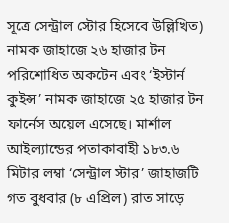সূত্রে সেন্ট্রাল স্টোর হিসেবে উল্লিখিত) নামক জাহাজে ২৬ হাজার টন পরিশোধিত অকটেন এবং ‘ইস্টার্ন কুইন্স’ নামক জাহাজে ২৫ হাজার টন ফার্নেস অয়েল এসেছে। মার্শাল আইল্যান্ডের পতাকাবাহী ১৮৩.৬ মিটার লম্বা ‘সেন্ট্রাল স্টার’ জাহাজটি গত বুধবার (৮ এপ্রিল) রাত সাড়ে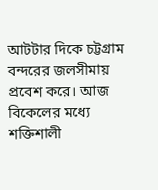আটটার দিকে চট্টগ্রাম বন্দরের জলসীমায় প্রবেশ করে। আজ বিকেলের মধ্যে শক্তিশালী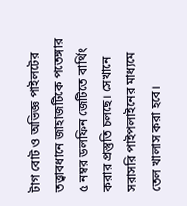টাগ বোট ও অভিজ্ঞ পাইলটের তত্ত্বাবধানে জাহাজটিকে পতেঙ্গার ৫ নম্বর ডলফিন জেটিতে বার্থিং করার প্রস্তুতি চলছে। সেখানে সরাসরি পাইপলাইনের মাধ্যমে তেল খালাস করা হবে।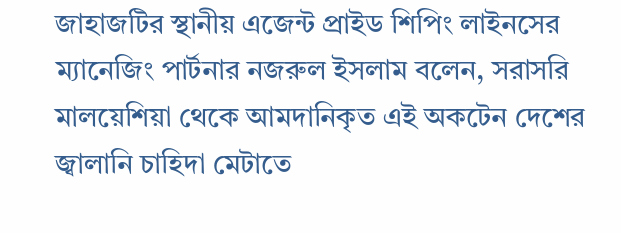জাহাজটির স্থানীয় এজেন্ট প্রাইড শিপিং লাইনসের ম্যানেজিং পার্টনার নজরুল ইসলাম বলেন, সরাসরি মালয়েশিয়া থেকে আমদানিকৃত এই অকটেন দেশের জ্বালানি চাহিদা মেটাতে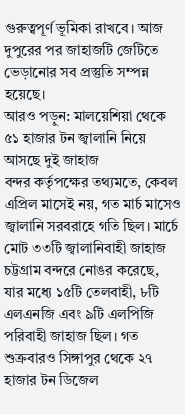গুরুত্বপূর্ণ ভূমিকা রাখবে। আজ দুপুরের পর জাহাজটি জেটিতে ভেড়ানোর সব প্রস্তুতি সম্পন্ন হয়েছে।
আরও পড়ুন: মালয়েশিয়া থেকে ৫১ হাজার টন জ্বালানি নিয়ে আসছে দুই জাহাজ
বন্দর কর্তৃপক্ষের তথ্যমতে, কেবল এপ্রিল মাসেই নয়, গত মার্চ মাসেও জ্বালানি সরবরাহে গতি ছিল। মার্চে মোট ৩৩টি জ্বালানিবাহী জাহাজ চট্টগ্রাম বন্দরে নোঙর করেছে, যার মধ্যে ১৫টি তেলবাহী, ৮টি এলএনজি এবং ৯টি এলপিজি পরিবাহী জাহাজ ছিল। গত শুক্রবারও সিঙ্গাপুর থেকে ২৭ হাজার টন ডিজেল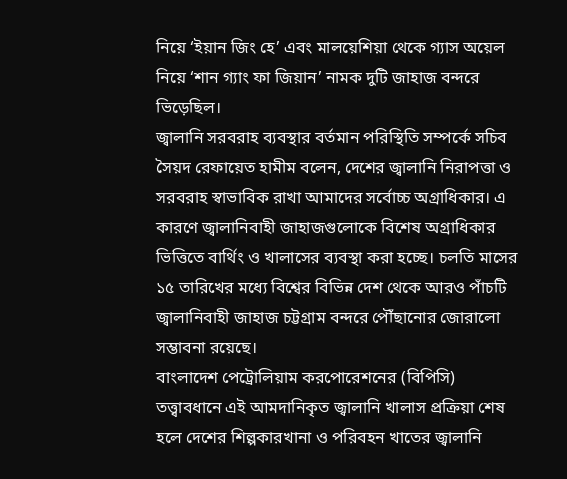নিয়ে ‘ইয়ান জিং হে’ এবং মালয়েশিয়া থেকে গ্যাস অয়েল নিয়ে ‘শান গ্যাং ফা জিয়ান’ নামক দুটি জাহাজ বন্দরে ভিড়েছিল।
জ্বালানি সরবরাহ ব্যবস্থার বর্তমান পরিস্থিতি সম্পর্কে সচিব সৈয়দ রেফায়েত হামীম বলেন, দেশের জ্বালানি নিরাপত্তা ও সরবরাহ স্বাভাবিক রাখা আমাদের সর্বোচ্চ অগ্রাধিকার। এ কারণে জ্বালানিবাহী জাহাজগুলোকে বিশেষ অগ্রাধিকার ভিত্তিতে বার্থিং ও খালাসের ব্যবস্থা করা হচ্ছে। চলতি মাসের ১৫ তারিখের মধ্যে বিশ্বের বিভিন্ন দেশ থেকে আরও পাঁচটি জ্বালানিবাহী জাহাজ চট্টগ্রাম বন্দরে পৌঁছানোর জোরালো সম্ভাবনা রয়েছে।
বাংলাদেশ পেট্রোলিয়াম করপোরেশনের (বিপিসি) তত্ত্বাবধানে এই আমদানিকৃত জ্বালানি খালাস প্রক্রিয়া শেষ হলে দেশের শিল্পকারখানা ও পরিবহন খাতের জ্বালানি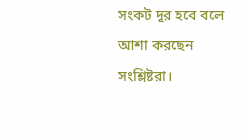সংকট দূর হবে বলে আশা করছেন সংশ্লিষ্টরা।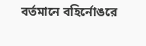বর্তমানে বহির্নোঙরে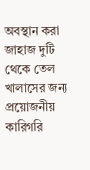অবস্থান করা জাহাজ দুটি থেকে তেল খালাসের জন্য প্রয়োজনীয় কারিগরি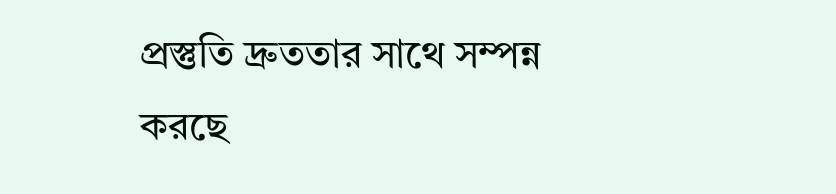প্রস্তুতি দ্রুততার সাথে সম্পন্ন করছে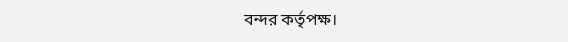বন্দর কর্তৃপক্ষ।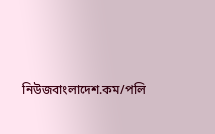নিউজবাংলাদেশ.কম/পলি